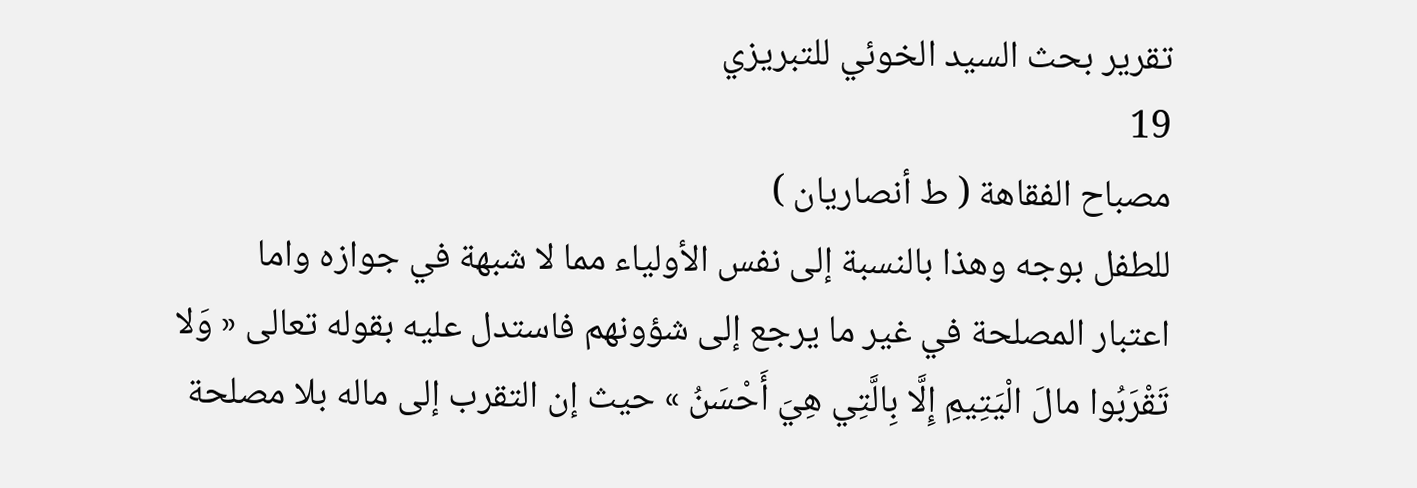تقرير بحث السيد الخوئي للتبريزي
19
مصباح الفقاهة ( ط أنصاريان )
للطفل بوجه وهذا بالنسبة إلى نفس الأولياء مما لا شبهة في جوازه واما اعتبار المصلحة في غير ما يرجع إلى شؤونهم فاستدل عليه بقوله تعالى « وَلا تَقْرَبُوا مالَ الْيَتِيمِ إِلَّا بِالَّتِي هِيَ أَحْسَنُ » حيث إن التقرب إلى ماله بلا مصلحة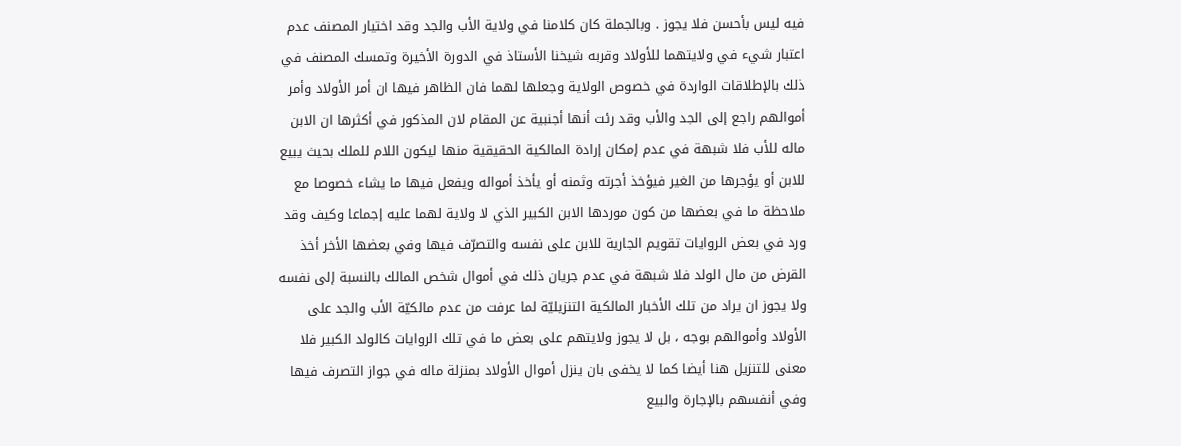فيه ليس بأحسن فلا يجوز . وبالجملة كان كلامنا في ولاية الأب والجد وقد اختيار المصنف عدم اعتبار شيء في ولايتهما للأولاد وقربه شيخنا الأستاذ في الدورة الأخيرة وتمسك المصنف في ذلك بالإطلاقات الواردة في خصوص الولاية وجعلها لهما فان الظاهر فيها ان أمر الأولاد وأمر أموالهم راجع إلى الجد والأب وقد رئت أنها أجنبية عن المقام لان المذكور في أكثرها ان الابن ماله للأب فلا شبهة في عدم إمكان إرادة المالكية الحقيقية منها ليكون اللام للملك بحيث يبيع للابن أو يؤجرها من الغير فيؤخذ أجرته وثمنه أو يأخذ أمواله ويفعل فيها ما يشاء خصوصا مع ملاحظة ما في بعضها من كون موردها الابن الكبير الذي لا ولاية لهما عليه إجماعا وكيف وقد ورد في بعض الروايات تقويم الجارية للابن على نفسه والتصرّف فيها وفي بعضها الأخر أخذ القرض من مال الولد فلا شبهة في عدم جريان ذلك في أموال شخص المالك بالنسبة إلى نفسه ولا يجوز ان يراد من تلك الأخبار المالكية التنزيليّة لما عرفت من عدم مالكيّة الأب والجد على الأولاد وأموالهم بوجه ، بل لا يجوز ولايتهم على بعض ما في تلك الروايات كالولد الكبير فلا معنى للتنزيل هنا أيضا كما لا يخفى بان ينزل أموال الأولاد بمنزلة ماله في جواز التصرف فيها وفي أنفسهم بالإجارة والبيع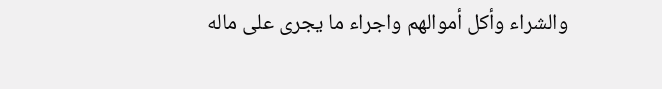والشراء وأكل أموالهم واجراء ما يجرى على ماله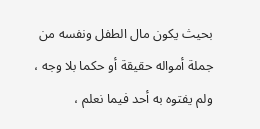بحيث يكون مال الطفل ونفسه من جملة أمواله حقيقة أو حكما بلا وجه ، ولم يفتوه به أحد فيما نعلم ،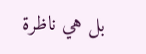بل هي ناظرة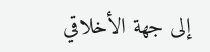إلى جهة الأخلاقي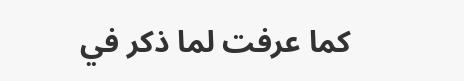كما عرفت لما ذكر في